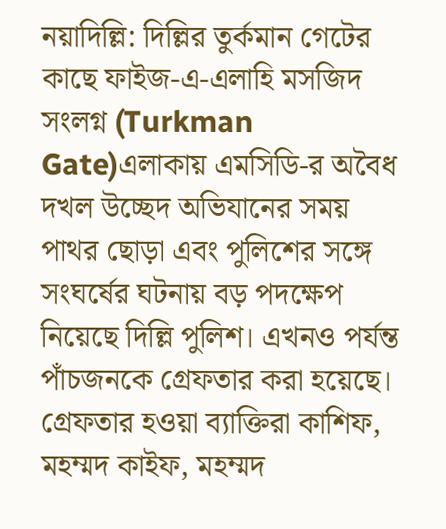নয়াদিল্লি: দিল্লির তুর্কমান গেটের কাছে ফাইজ-এ-এলাহি মসজিদ সংলগ্ন (Turkman Gate)এলাকায় এমসিডি-র অবৈধ দখল উচ্ছেদ অভিযানের সময় পাথর ছোড়া এবং পুলিশের সঙ্গে সংঘর্ষের ঘটনায় বড় পদক্ষেপ নিয়েছে দিল্লি পুলিশ। এখনও পর্যন্ত পাঁচজনকে গ্রেফতার করা হয়েছে। গ্রেফতার হওয়া ব্যাক্তিরা কাশিফ, মহম্মদ কাইফ, মহম্মদ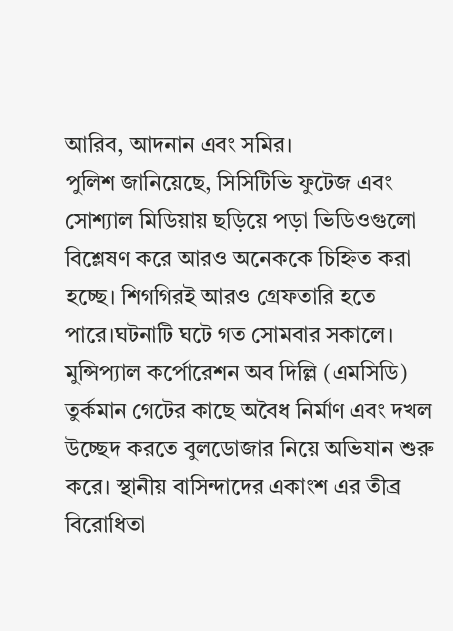আরিব, আদনান এবং সমির।
পুলিশ জানিয়েছে, সিসিটিভি ফুটেজ এবং সোশ্যাল মিডিয়ায় ছড়িয়ে পড়া ভিডিওগুলো বিশ্লেষণ করে আরও অনেককে চিহ্নিত করা হচ্ছে। শিগগিরই আরও গ্রেফতারি হতে পারে।ঘটনাটি ঘটে গত সোমবার সকালে। মুন্সিপ্যাল কর্পোরেশন অব দিল্লি (এমসিডি) তুর্কমান গেটের কাছে অবৈধ নির্মাণ এবং দখল উচ্ছেদ করতে বুলডোজার নিয়ে অভিযান শুরু করে। স্থানীয় বাসিন্দাদের একাংশ এর তীব্র বিরোধিতা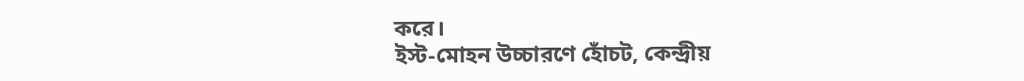করে।
ইস্ট-মোহন উচ্চারণে হোঁচট, কেন্দ্রীয়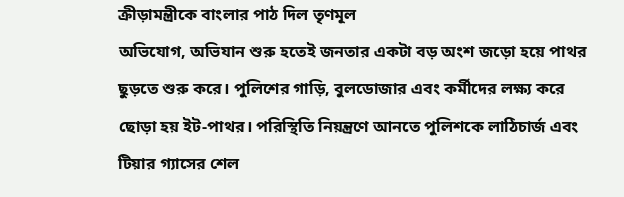ক্রীড়ামন্ত্রীকে বাংলার পাঠ দিল তৃণমূল
অভিযোগ, অভিযান শুরু হতেই জনতার একটা বড় অংশ জড়ো হয়ে পাথর ছুড়তে শুরু করে। পুলিশের গাড়ি, বুলডোজার এবং কর্মীদের লক্ষ্য করে ছোড়া হয় ইট-পাথর। পরিস্থিতি নিয়ন্ত্রণে আনতে পুলিশকে লাঠিচার্জ এবং টিয়ার গ্যাসের শেল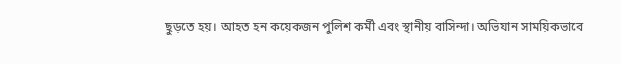ছুড়তে হয়। আহত হন কয়েকজন পুলিশ কর্মী এবং স্থানীয় বাসিন্দা। অভিযান সাময়িকভাবে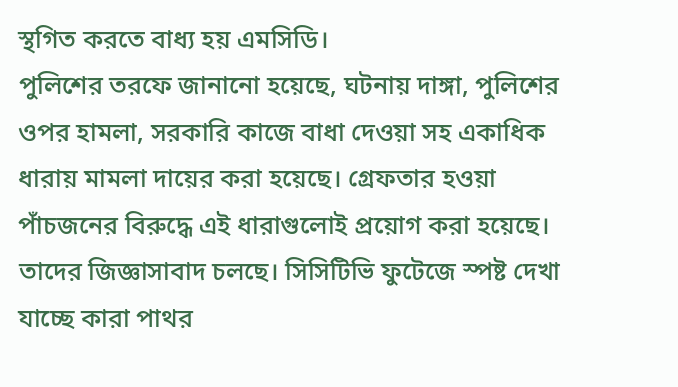স্থগিত করতে বাধ্য হয় এমসিডি।
পুলিশের তরফে জানানো হয়েছে, ঘটনায় দাঙ্গা, পুলিশের ওপর হামলা, সরকারি কাজে বাধা দেওয়া সহ একাধিক ধারায় মামলা দায়ের করা হয়েছে। গ্রেফতার হওয়া পাঁচজনের বিরুদ্ধে এই ধারাগুলোই প্রয়োগ করা হয়েছে। তাদের জিজ্ঞাসাবাদ চলছে। সিসিটিভি ফুটেজে স্পষ্ট দেখা যাচ্ছে কারা পাথর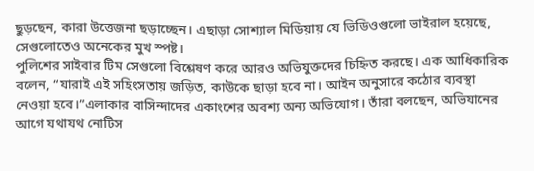ছুড়ছেন, কারা উত্তেজনা ছড়াচ্ছেন। এছাড়া সোশ্যাল মিডিয়ায় যে ভিডিওগুলো ভাইরাল হয়েছে, সেগুলোতেও অনেকের মুখ স্পষ্ট।
পুলিশের সাইবার টিম সেগুলো বিশ্লেষণ করে আরও অভিযুক্তদের চিহ্নিত করছে। এক আধিকারিক বলেন, “যারাই এই সহিংসতায় জড়িত, কাউকে ছাড়া হবে না। আইন অনুসারে কঠোর ব্যবস্থা নেওয়া হবে।”এলাকার বাসিন্দাদের একাংশের অবশ্য অন্য অভিযোগ। তাঁরা বলছেন, অভিযানের আগে যথাযথ নোটিস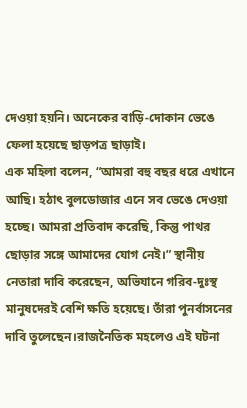দেওয়া হয়নি। অনেকের বাড়ি-দোকান ভেঙে ফেলা হয়েছে ছাড়পত্র ছাড়াই।
এক মহিলা বলেন, “আমরা বহু বছর ধরে এখানে আছি। হঠাৎ বুলডোজার এনে সব ভেঙে দেওয়া হচ্ছে। আমরা প্রতিবাদ করেছি, কিন্তু পাথর ছোড়ার সঙ্গে আমাদের যোগ নেই।” স্থানীয় নেতারা দাবি করেছেন, অভিযানে গরিব-দুঃস্থ মানুষদেরই বেশি ক্ষতি হয়েছে। তাঁরা পুনর্বাসনের দাবি তুলেছেন।রাজনৈতিক মহলেও এই ঘটনা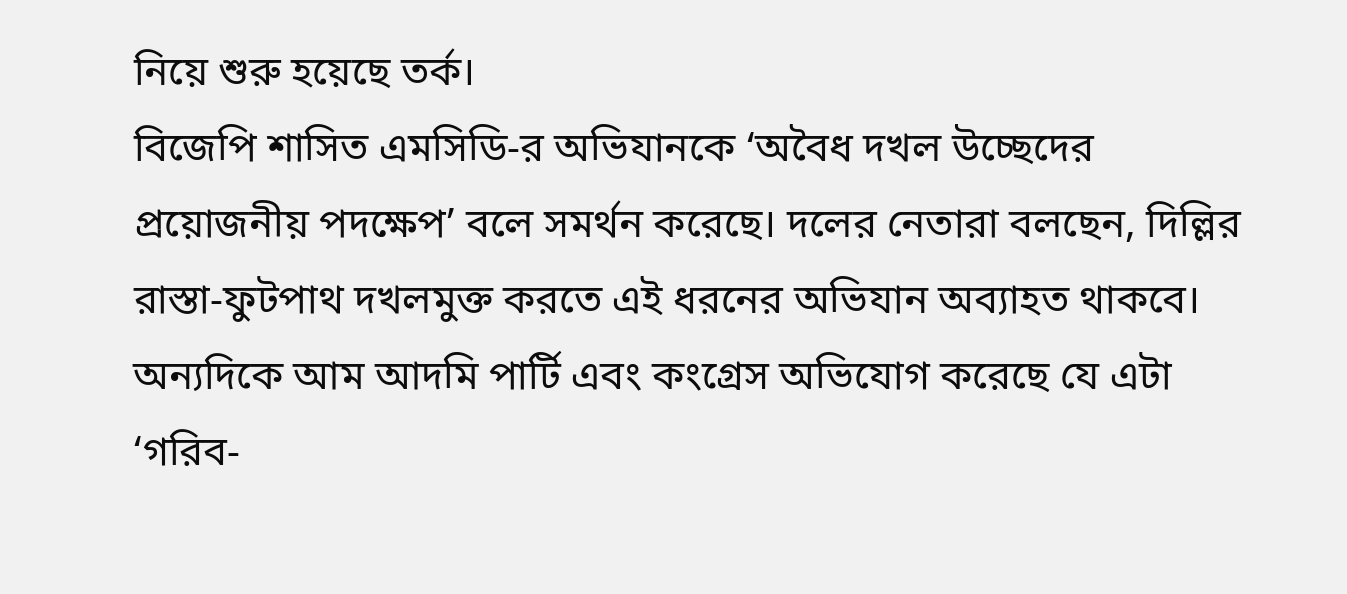নিয়ে শুরু হয়েছে তর্ক।
বিজেপি শাসিত এমসিডি-র অভিযানকে ‘অবৈধ দখল উচ্ছেদের প্রয়োজনীয় পদক্ষেপ’ বলে সমর্থন করেছে। দলের নেতারা বলছেন, দিল্লির রাস্তা-ফুটপাথ দখলমুক্ত করতে এই ধরনের অভিযান অব্যাহত থাকবে। অন্যদিকে আম আদমি পার্টি এবং কংগ্রেস অভিযোগ করেছে যে এটা ‘গরিব-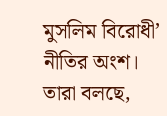মুসলিম বিরোধী’ নীতির অংশ। তারা বলছে,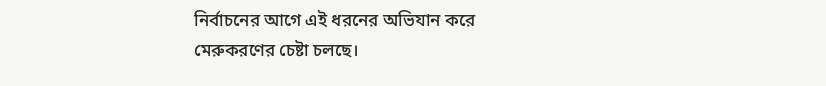নির্বাচনের আগে এই ধরনের অভিযান করে মেরুকরণের চেষ্টা চলছে।